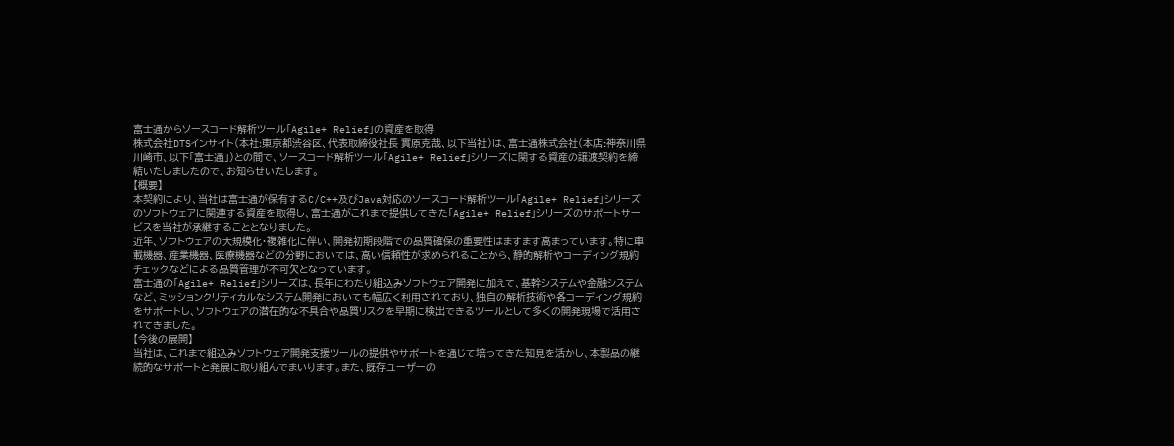富士通からソースコード解析ツール「Agile+ Relief」の資産を取得
株式会社DTSインサイト(本社:東京都渋谷区、代表取締役社長 實原克哉、以下当社)は、富士通株式会社(本店:神奈川県川崎市、以下「富士通」)との間で、ソースコード解析ツール「Agile+ Relief」シリーズに関する資産の譲渡契約を締結いたしましたので、お知らせいたします。
【概要】
本契約により、当社は富士通が保有するC/C++及びJava対応のソースコード解析ツール「Agile+ Relief」シリーズのソフトウェアに関連する資産を取得し、富士通がこれまで提供してきた「Agile+ Relief」シリーズのサポートサービスを当社が承継することとなりました。
近年、ソフトウェアの大規模化・複雑化に伴い、開発初期段階での品質確保の重要性はますます高まっています。特に車載機器、産業機器、医療機器などの分野においては、高い信頼性が求められることから、静的解析やコーディング規約チェックなどによる品質管理が不可欠となっています。
富士通の「Agile+ Relief」シリーズは、長年にわたり組込みソフトウェア開発に加えて、基幹システムや金融システムなど、ミッションクリティカルなシステム開発においても幅広く利用されており、独自の解析技術や各コーディング規約をサポートし、ソフトウェアの潜在的な不具合や品質リスクを早期に検出できるツールとして多くの開発現場で活用されてきました。
【今後の展開】
当社は、これまで組込みソフトウェア開発支援ツールの提供やサポートを通じて培ってきた知見を活かし、本製品の継続的なサポートと発展に取り組んでまいります。また、既存ユーザーの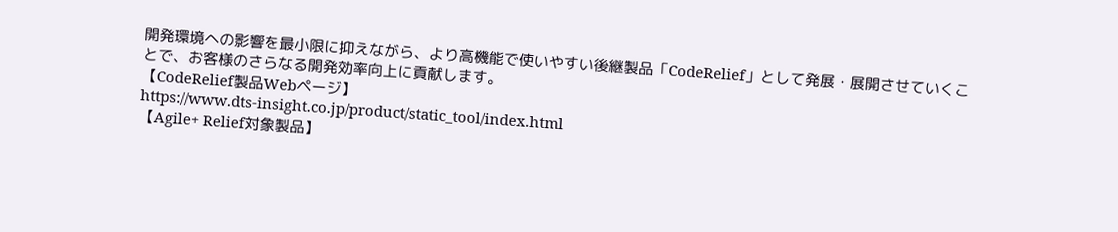開発環境への影響を最小限に抑えながら、より高機能で使いやすい後継製品「CodeRelief」として発展・展開させていくことで、お客様のさらなる開発効率向上に貢献します。
【CodeRelief製品Webページ】
https://www.dts-insight.co.jp/product/static_tool/index.html
【Agile+ Relief対象製品】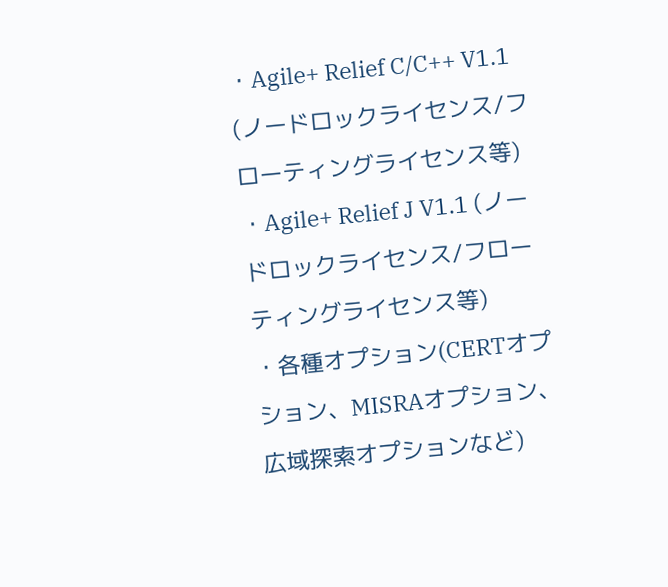・Agile+ Relief C/C++ V1.1 (ノードロックライセンス/フローティングライセンス等)
・Agile+ Relief J V1.1 (ノードロックライセンス/フローティングライセンス等)
・各種オプション(CERTオプション、MISRAオプション、広域探索オプションなど)